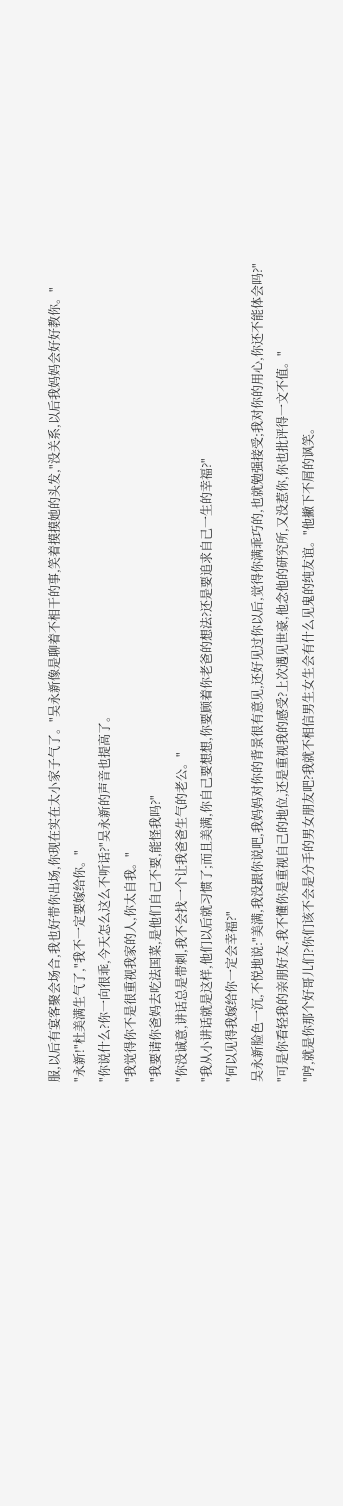服,以后有宴客聚会场合,我也好带你出场,你现在实在太小家子气了。"吴永新像是聊着不相干的事,笑着摸摸她的头发,"没关系,以后我妈妈会好好教你。"
"永新!"杜美满生气了,"我不一定要嫁给你。"
"你说什么?你一向很乖,今天怎么这么不听话?"吴永新的声音也提高了。
"我觉得你不是很重视我家的人,你太自我。"
"我要请你爸妈去吃法国菜,是他们自己不要,能怪我吗?"
"你没诚意,讲话总是带刺,我不会找一个让我爸爸生气的老公。"
"我从小讲话就是这样,他们以后就习惯了;而且美满,你自己要想想,你要顾着你老爸的想法?还是要追求自己一生的幸福?"
"何以见得我嫁给你一定会幸福?"
吴永新脸色一沉,不悦地说:"美满,我没跟你说吧,我妈妈对你的背景很有意见,还好见过你以后,觉得你满乖巧的,也就勉强接受;我对你的用心,你还不能体会吗?"
"可是你看轻我的亲朋好友,我不懂你是重视自己的地位,还是重视我的感受?上次遇见世豪,他念他的研究所,又没惹你,你也批评得一文不值。"
"哼,就是你那个好哥儿们?你们该不会是分手的男女朋友吧?我就不相信男生女生会有什么见鬼的纯友谊。"他撇下不屑的讽笑。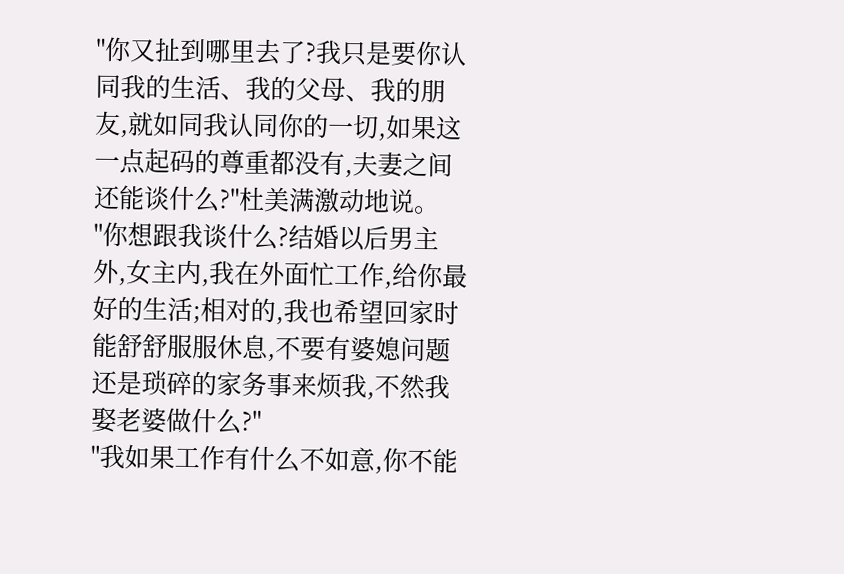"你又扯到哪里去了?我只是要你认同我的生活、我的父母、我的朋友,就如同我认同你的一切,如果这一点起码的尊重都没有,夫妻之间还能谈什么?"杜美满激动地说。
"你想跟我谈什么?结婚以后男主外,女主内,我在外面忙工作,给你最好的生活;相对的,我也希望回家时能舒舒服服休息,不要有婆媳问题还是琐碎的家务事来烦我,不然我娶老婆做什么?"
"我如果工作有什么不如意,你不能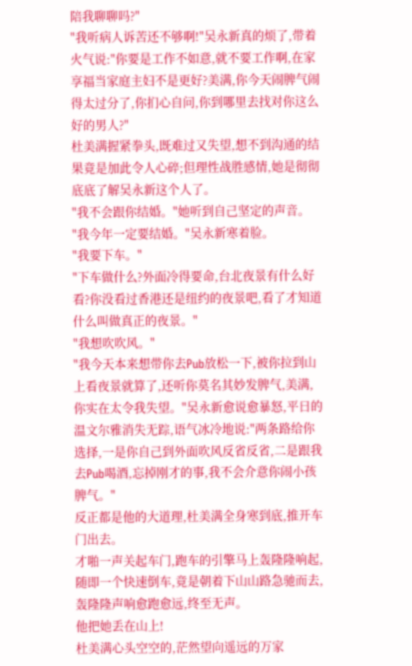陪我聊聊吗?"
"我听病人诉苦还不够啊!"吴永新真的烦了,带着火气说:"你要是工作不如意,就不要工作啊,在家享福当家庭主妇不是更好?美满,你今天闹脾气闹得太过分了,你扪心自问,你到哪里去找对你这么好的男人?"
杜美满握紧拳头,既难过又失望,想不到沟通的结果竟是加此令人心碎;但理性战胜感情,她是彻彻底底了解吴永新这个人了。
"我不会跟你结婚。"她听到自己坚定的声音。
"我今年一定要结婚。"吴永新寒着脸。
"我要下车。"
"下车做什么?外面冷得要命,台北夜景有什么好看?你没看过香港还是纽约的夜景吧,看了才知道什么叫做真正的夜景。"
"我想吹吹风。"
"我今天本来想带你去Pub放松一下,被你拉到山上看夜景就算了,还听你莫名其妙发脾气,美满,你实在太令我失望。"吴永新愈说愈暴怒,平日的温文尔雅消失无踪,语气冰冷地说:"两条路给你选择,一是你自己到外面吹风反省反省,二是跟我去Pub喝酒,忘掉刚才的事,我不会介意你闹小孩脾气。"
反正都是他的大道理,杜美满全身寒到底,推开车门出去。
才啪一声关起车门,跑车的引擎马上轰隆隆响起,随即一个快速倒车,竟是朝着下山山路急驰而去,轰隆隆声响愈跑愈远,终至无声。
他把她丢在山上!
杜美满心头空空的,茫然望向遥远的万家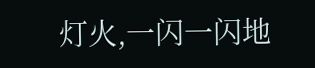灯火,一闪一闪地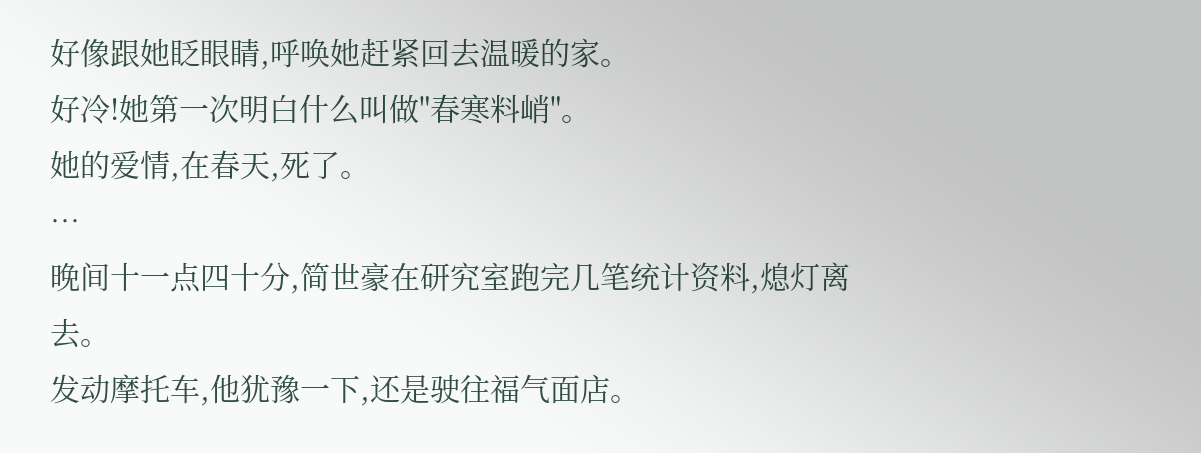好像跟她眨眼睛,呼唤她赶紧回去温暖的家。
好冷!她第一次明白什么叫做"春寒料峭"。
她的爱情,在春天,死了。
…
晚间十一点四十分,简世豪在研究室跑完几笔统计资料,熄灯离去。
发动摩托车,他犹豫一下,还是驶往福气面店。